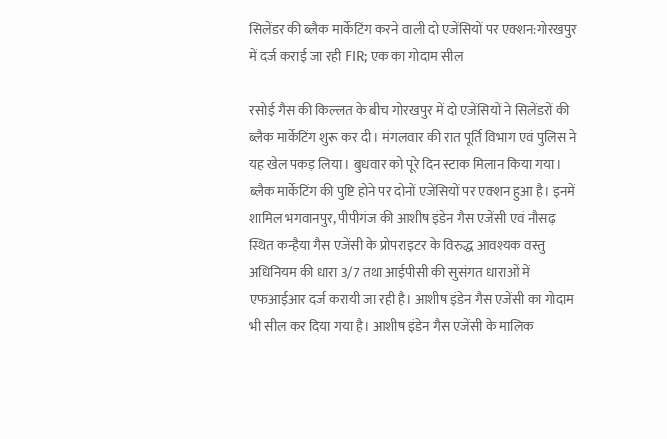सिलेंडर की ब्लैक मार्केटिंग करने वाली दो एजेंसियों पर एक्शन:गोरखपुर में दर्ज कराई जा रही FIR; एक का गोदाम सील

रसोई गैस की किल्लत के बीच गोरखपुर में दो एजेंसियों ने सिलेंडरों की ब्लैक मार्केटिंग शुरू कर दी। मंगलवार की रात पूर्ति विभाग एवं पुलिस ने यह खेल पकड़ लिया। बुधवार को पूरे दिन स्टाक मिलान किया गया। ब्लैक मार्केटिंग की पुष्टि होने पर दोनों एजेंसियों पर एक्शन हुआ है। इनमें शामिल भगवानपुर, पीपीगंज की आशीष इंडेन गैस एजेंसी एवं नौसढ़ स्थित कन्हैया गैस एजेंसी के प्रोपराइटर के विरुद्ध आवश्यक वस्तु अधिनियम की धारा 3/7 तथा आईपीसी की सुसंगत धाराओं में एफआईआर दर्ज करायी जा रही है। आशीष इंडेन गैस एजेंसी का गोदाम भी सील कर दिया गया है। आशीष इंडेन गैस एजेंसी के मालिक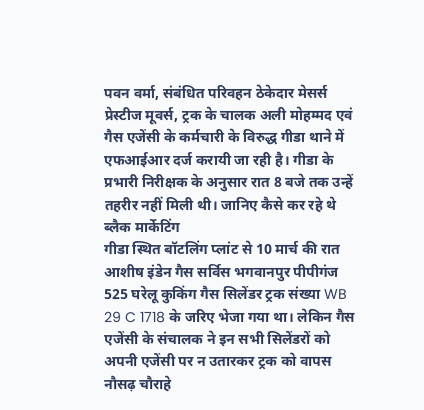पवन वर्मा, संबंधित परिवहन ठेकेदार मेसर्स प्रेस्टीज मूवर्स, ट्रक के चालक अली मोहम्मद एवं गैस एजेंसी के कर्मचारी के विरुद्ध गीडा थाने में एफआईआर दर्ज करायी जा रही है। गीडा के प्रभारी निरीक्षक के अनुसार रात 8 बजे तक उन्हें तहरीर नहीं मिली थी। जानिए कैसे कर रहे थे ब्लैक मार्केटिंग
गीडा स्थित बॉटलिंग प्लांट से 10 मार्च की रात आशीष इंडेन गैस सर्विस भगवानपुर पीपीगंज 525 घरेलू कुकिंग गैस सिलेंडर ट्रक संख्या WB 29 C 1718 के जरिए भेजा गया था। लेकिन गैस एजेंसी के संचालक ने इन सभी सिलेंडरों को अपनी एजेंसी पर न उतारकर ट्रक को वापस नौसढ़ चौराहे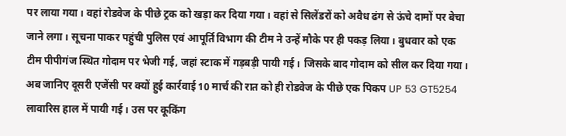पर लाया गया। वहां रोडवेज के पीछे ट्रक को खड़ा कर दिया गया। वहां से सिलेंडरों को अवैध ढंग से ऊंचे दामों पर बेचा जाने लगा। सूचना पाकर पहुंची पुलिस एवं आपूर्ति विभाग की टीम ने उन्हें मौके पर ही पकड़ लिया। बुधवार को एक टीम पीपीगंज स्थित गोदाम पर भेजी गई, जहां स्टाक में गड़बड़ी पायी गई। जिसके बाद गोदाम को सील कर दिया गया। अब जानिए दूसरी एजेंसी पर क्यों हुई कार्रवाई 10 मार्च की रात को ही रोडवेज के पीछे एक पिकप UP 53 GT5254 लावारिस हाल में पायी गई। उस पर कूकिंग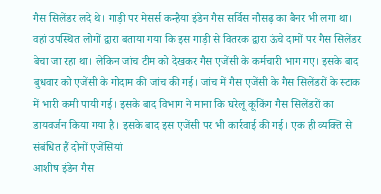गैस सिलेंडर लदे थे। गाड़ी पर मेसर्स कन्हैया इंडेन गैस सर्विस नौसढ़ का बैनर भी लगा था। वहां उपस्थित लोगों द्वारा बताया गया कि इस गाड़ी से वितरक द्वारा ऊंचे दामों पर गैस सिलेंडर बेचा जा रहा था। लेकिन जांच टीम को देखकर गैस एजेंसी के कर्मचारी भाग गए। इसके बाद बुधवार को एजेंसी के गोदाम की जांच की गई। जांच में गैस एजेंसी के गैस सिलेंडरों के स्टाक में भारी कमी पायी गई। इसके बाद विभाग ने माना कि घरेलू कूकिंग गैस सिलेंडरों का डायवर्जन किया गया है। इसके बाद इस एजेंसी पर भी कार्रवाई की गई। एक ही व्यक्ति से संबंधित हैं दोनों एजेंसियां
आशीष इंडेन गैस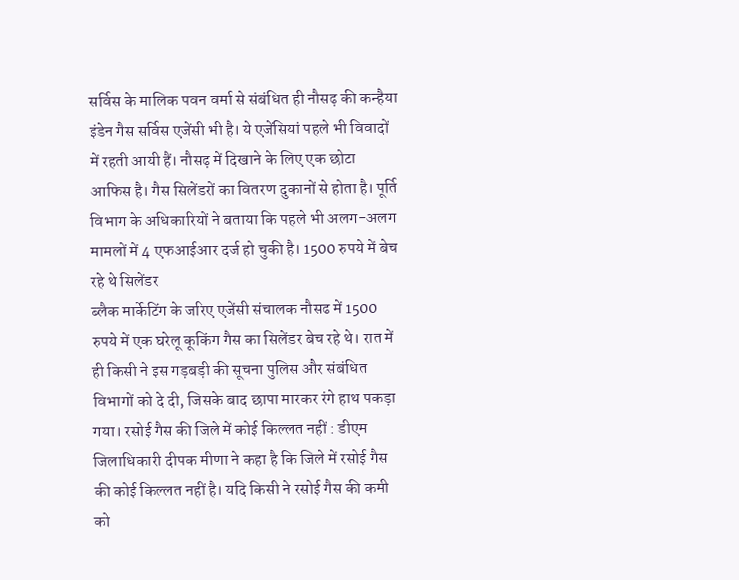सर्विस के मालिक पवन वर्मा से संबंधित ही नौसढ़ की कन्हैया इंडेन गैस सर्विस एजेंसी भी है। ये एजेंसियां पहले भी विवादों में रहती आयी हैं। नौसढ़ में दिखाने के लिए एक छोटा आफिस है। गैस सिलेंडरों का वितरण दुकानों से होता है। पूर्ति विभाग के अधिकारियों ने बताया कि पहले भी अलग-अलग मामलों में 4 एफआईआर दर्ज हो चुकी है। 1500 रुपये में बेच रहे थे सिलेंडर
ब्लैक मार्केटिंग के जरिए एजेंसी संचालक नौसढ में 1500 रुपये में एक घरेलू कूकिंग गैस का सिलेंडर बेच रहे थे। रात में ही किसी ने इस गड़बड़ी की सूचना पुलिस और संबंधित विभागों को दे दी, जिसके बाद छापा मारकर रंगे हाथ पकड़ा गया। रसोई गैस की जिले में कोई किल्लत नहीं : डीएम
जिलाधिकारी दीपक मीणा ने कहा है कि जिले में रसोई गैस की कोई किल्लत नहीं है। यदि किसी ने रसोई गैस की कमी को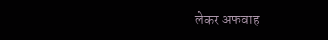लेकर अफवाह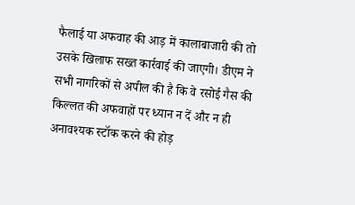फैलाई या अफवाह की आड़ में कालाबाजारी की तो उसके खिलाफ सख्त कार्रवाई की जाएगी। डीएम ने सभी नागरिकों से अपील की है कि वे रसोई गैस की किल्लत की अफवाहों पर ध्यान न दें और न ही अनावश्यक स्टॉक करने की होड़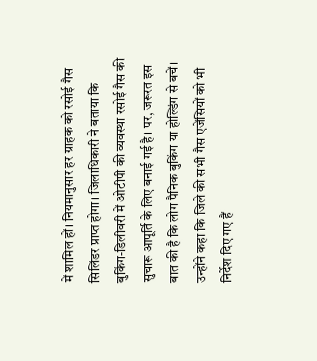में शामिल हों। नियमानुसार हर ग्राहक को रसोई गैस सिलिंडर प्राप्त होगा। जिलाधिकारी ने बताया कि बुकिंग-डिलीवरी में ओटीपी की व्यवस्था रसोई गैस की सुचारू आपूर्ति के लिए बनाई गई है। पर, जरूरत इस बात की है कि लोग पैनिक बुकिंग या होल्डिंग से बचें। उन्होंने कहा कि जिले की सभी गैस एजेंसियों को भी निर्देश दिए गए हैं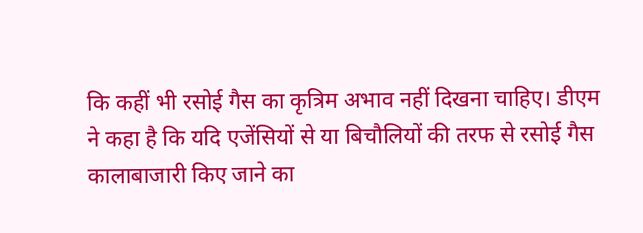कि कहीं भी रसोई गैस का कृत्रिम अभाव नहीं दिखना चाहिए। डीएम ने कहा है कि यदि एजेंसियों से या बिचौलियों की तरफ से रसोई गैस कालाबाजारी किए जाने का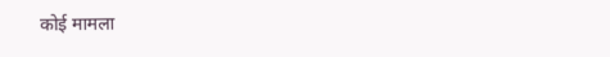कोई मामला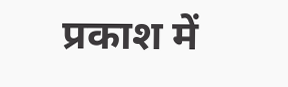प्रकाश में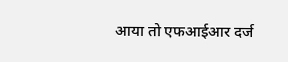आया तो एफआईआर दर्ज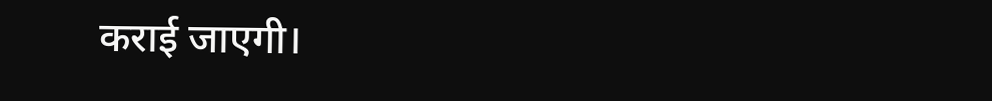कराई जाएगी।